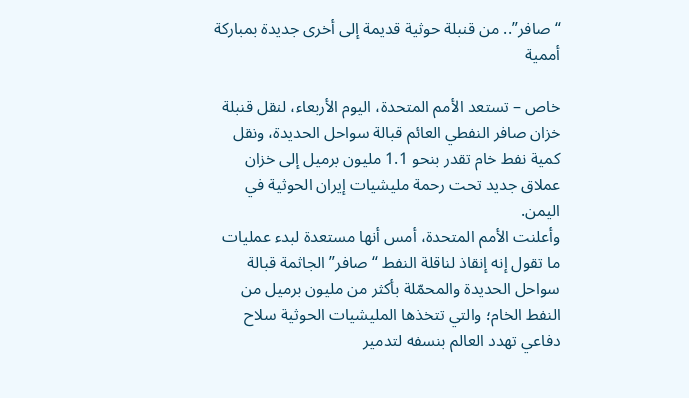“صافر”.. من قنبلة حوثية قديمة إلى أخرى جديدة بمباركة أممية

خاص – تستعد الأمم المتحدة، اليوم الأربعاء، لنقل قنبلة خزان صافر النفطي العائم قبالة سواحل الحديدة، ونقل كمية نفط خام تقدر بنحو 1.1 مليون برميل إلى خزان عملاق جديد تحت رحمة مليشيات إيران الحوثية في اليمن.
وأعلنت الأمم المتحدة، أمس أنها مستعدة لبدء عمليات ما تقول إنه إنقاذ لناقلة النفط “صافر” الجاثمة قبالة سواحل الحديدة والمحمّلة بأكثر من مليون برميل من النفط الخام؛ والتي تتخذها المليشيات الحوثية سلاح دفاعي تهدد العالم بنسفه لتدمير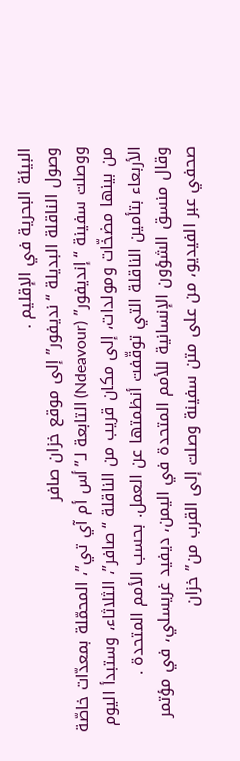البيئة البحرية في الإقليم .
وصول الناقلة البديلة “نديفور” إلى موقع خزان صافر
ووصلت سفينة “إنديفور” (Ndeavour) التابعة لـ”أس أم آي تي”، المحمّلة بمعدّات خاصّة من بينها مضخّات ومولدات، إلى مكان قريب من الناقلة “صافر”، الثلاثاء، وستبدأ اليوم الأربعاء بتأمين الناقلة التي توقّفت أنظمتها عن العمل. بحسب الأمم المتحدة .
وقال منسق الشؤون الإنسانية للأمم المتحدة في اليمن، ديفيد غريسلي، في مؤتمر صحفي عبر الفيديو، من على متن سفينة وصلت إلى القرب من” خزان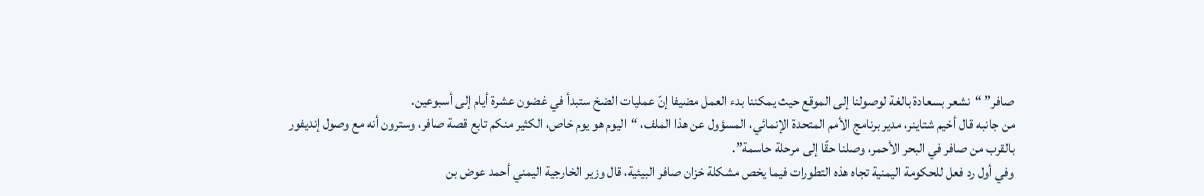صافر” “نشعر بسعادة بالغة لوصولنا إلى الموقع حيث يمكننا بدء العمل مضيفا إنّ عمليات الضخ ستبدأ في غضون عشرة أيام إلى أسبوعين.
من جانبه قال أخيم شتاينر، مدير برنامج الأمم المتحدة الإنمائي، المسؤول عن هذا الملف، “اليوم هو يوم خاص، الكثير منكم تابع قصة صافر، وسترون أنه مع وصول إنديفور بالقرب من صافر في البحر الأحمر، وصلنا حقًا إلى مرحلة حاسمة”.
وفي أول رد فعل للحكومة اليمنية تجاه هذه التطورات فيما يخص مشكلة خزان صافر البيئية، قال وزير الخارجية اليمني أحمد عوض بن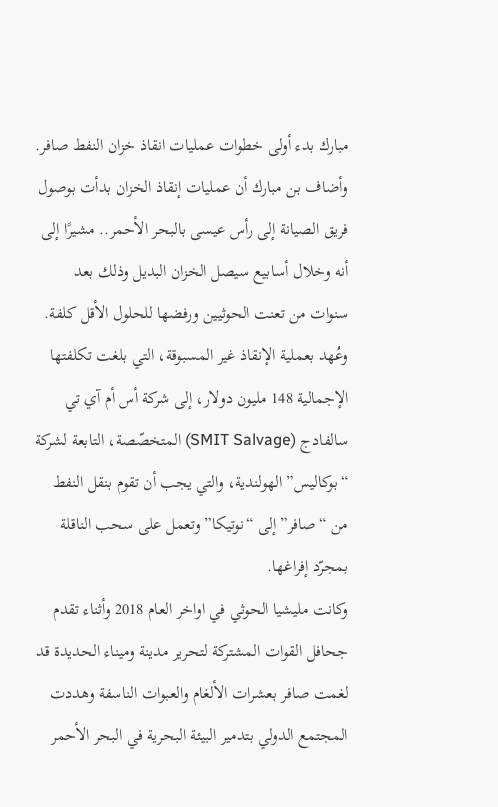مبارك بدء أولى خطوات عمليات انقاذ خزان النفط صافر.
وأضاف بن مبارك أن عمليات إنقاذ الخزان بدأت بوصول فريق الصيانة إلى رأس عيسى بالبحر الأحمر.. مشيرًا إلى أنه وخلال أسابيع سيصل الخزان البديل وذلك بعد سنوات من تعنت الحوثيين ورفضها للحلول الأقل كلفة.
وعُهد بعملية الإنقاذ غير المسبوقة، التي بلغت تكلفتها الإجمالية 148 مليون دولار، إلى شركة أس أم آي تي سالفادج (SMIT Salvage) المتخصّصة، التابعة لشركة “بوكاليس” الهولندية، والتي يجب أن تقوم بنقل النفط من “صافر” إلى “نوتيكا” وتعمل على سحب الناقلة بمجرّد إفراغها.
وكانت مليشيا الحوثي في اواخر العام 2018 وأثناء تقدم جحافل القوات المشتركة لتحرير مدينة وميناء الحديدة قد لغمت صافر بعشرات الألغام والعبوات الناسفة وهددت المجتمع الدولي بتدمير البيئة البحرية في البحر الأحمر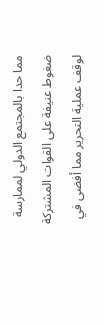مما حدا بالمجتمع الدولي لممارسة ضغوط عنيفة على القوات المشتركة لوقف عملية التحرير مما أفضى في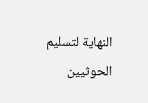النهاية لتسليم الحوثيين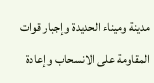مدينة وميناء الحديدة وإجبار قوات المقاومة على الانسحاب وإعادة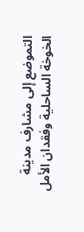التموضع إلى مشارف مدينة الخوخة الساحلية وفقدان الأمل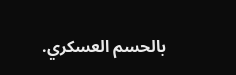بالحسم العسكري.